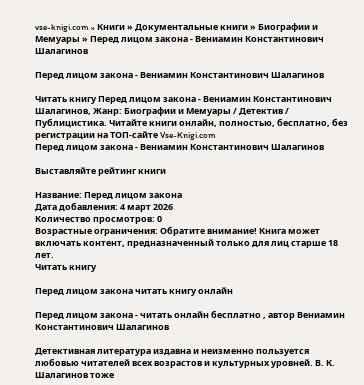vse-knigi.com » Книги » Документальные книги » Биографии и Мемуары » Перед лицом закона - Вениамин Константинович Шалагинов

Перед лицом закона - Вениамин Константинович Шалагинов

Читать книгу Перед лицом закона - Вениамин Константинович Шалагинов, Жанр: Биографии и Мемуары / Детектив / Публицистика. Читайте книги онлайн, полностью, бесплатно, без регистрации на ТОП-сайте Vse-Knigi.com
Перед лицом закона - Вениамин Константинович Шалагинов

Выставляйте рейтинг книги

Название: Перед лицом закона
Дата добавления: 4 март 2026
Количество просмотров: 0
Возрастные ограничения: Обратите внимание! Книга может включать контент, предназначенный только для лиц старше 18 лет.
Читать книгу

Перед лицом закона читать книгу онлайн

Перед лицом закона - читать онлайн бесплатно , автор Вениамин Константинович Шалагинов

Детективная литература издавна и неизменно пользуется любовью читателей всех возрастов и культурных уровней. В. К. Шалагинов тоже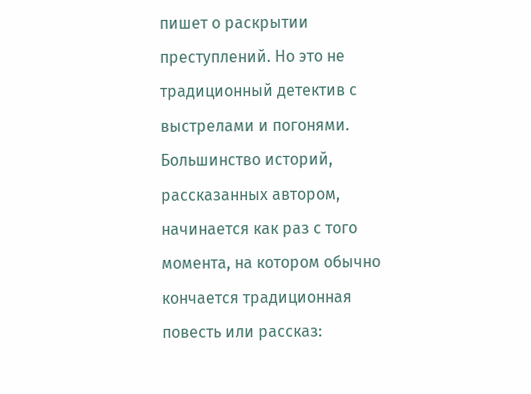пишет о раскрытии преступлений. Но это не традиционный детектив с выстрелами и погонями. Большинство историй, рассказанных автором, начинается как раз с того момента, на котором обычно кончается традиционная повесть или рассказ: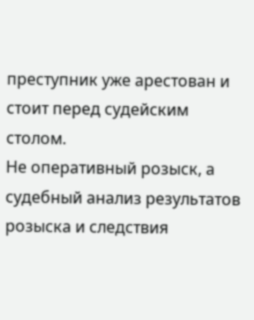преступник уже арестован и стоит перед судейским столом.
Не оперативный розыск, а судебный анализ результатов розыска и следствия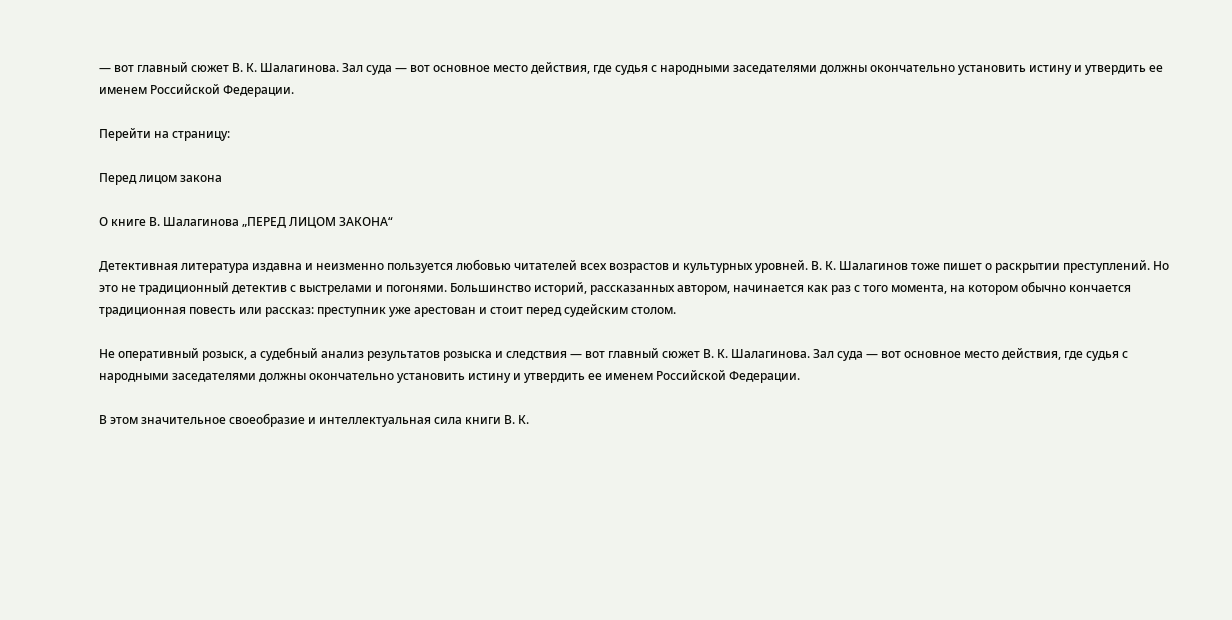— вот главный сюжет В. К. Шалагинова. Зал суда — вот основное место действия, где судья с народными заседателями должны окончательно установить истину и утвердить ее именем Российской Федерации.

Перейти на страницу:

Перед лицом закона

О книге В. Шалагинова „ПЕРЕД ЛИЦОМ ЗАКОНА“

Детективная литература издавна и неизменно пользуется любовью читателей всех возрастов и культурных уровней. В. К. Шалагинов тоже пишет о раскрытии преступлений. Но это не традиционный детектив с выстрелами и погонями. Большинство историй, рассказанных автором, начинается как раз с того момента, на котором обычно кончается традиционная повесть или рассказ: преступник уже арестован и стоит перед судейским столом.

Не оперативный розыск, а судебный анализ результатов розыска и следствия — вот главный сюжет В. К. Шалагинова. Зал суда — вот основное место действия, где судья с народными заседателями должны окончательно установить истину и утвердить ее именем Российской Федерации.

В этом значительное своеобразие и интеллектуальная сила книги В. К.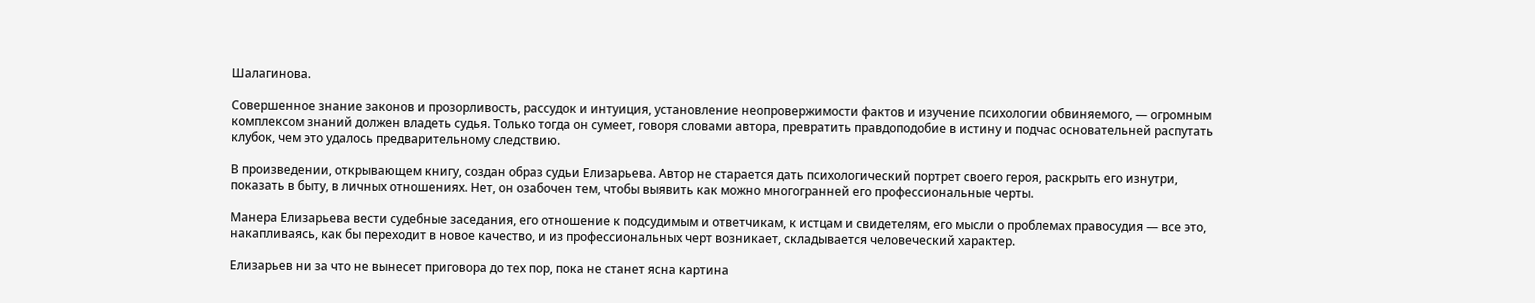Шалагинова.

Совершенное знание законов и прозорливость, рассудок и интуиция, установление неопровержимости фактов и изучение психологии обвиняемого, — огромным комплексом знаний должен владеть судья. Только тогда он сумеет, говоря словами автора, превратить правдоподобие в истину и подчас основательней распутать клубок, чем это удалось предварительному следствию.

В произведении, открывающем книгу, создан образ судьи Елизарьева. Автор не старается дать психологический портрет своего героя, раскрыть его изнутри, показать в быту, в личных отношениях. Нет, он озабочен тем, чтобы выявить как можно многогранней его профессиональные черты.

Манера Елизарьева вести судебные заседания, его отношение к подсудимым и ответчикам, к истцам и свидетелям, его мысли о проблемах правосудия — все это, накапливаясь, как бы переходит в новое качество, и из профессиональных черт возникает, складывается человеческий характер.

Елизарьев ни за что не вынесет приговора до тех пор, пока не станет ясна картина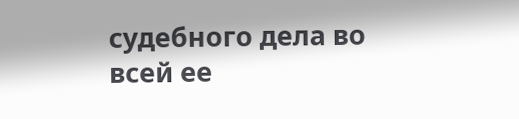судебного дела во всей ее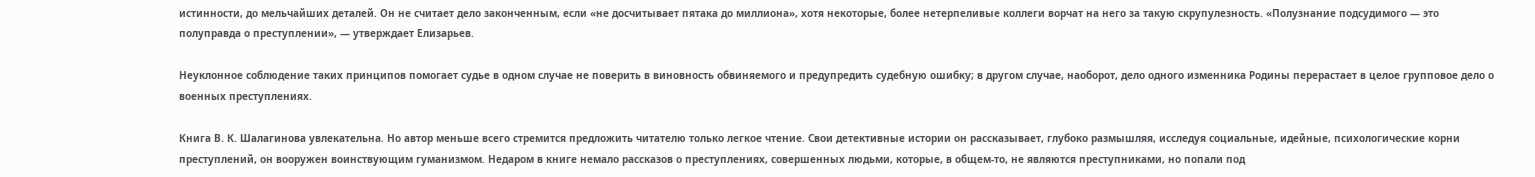истинности, до мельчайших деталей. Он не считает дело законченным, если «не досчитывает пятака до миллиона», хотя некоторые, более нетерпеливые коллеги ворчат на него за такую скрупулезность. «Полузнание подсудимого — это полуправда о преступлении», — утверждает Елизарьев.

Неуклонное соблюдение таких принципов помогает судье в одном случае не поверить в виновность обвиняемого и предупредить судебную ошибку; в другом случае, наоборот, дело одного изменника Родины перерастает в целое групповое дело о военных преступлениях.

Книга В. К. Шалагинова увлекательна. Но автор меньше всего стремится предложить читателю только легкое чтение. Свои детективные истории он рассказывает, глубоко размышляя, исследуя социальные, идейные, психологические корни преступлений, он вооружен воинствующим гуманизмом. Недаром в книге немало рассказов о преступлениях, совершенных людьми, которые, в общем-то, не являются преступниками, но попали под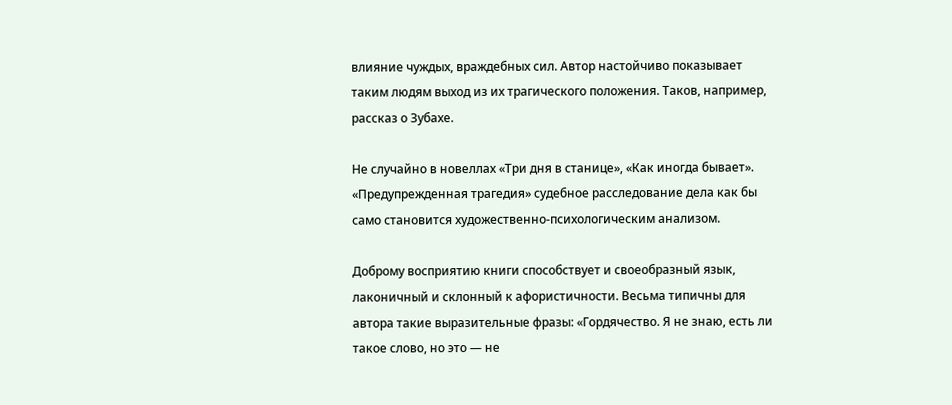влияние чуждых, враждебных сил. Автор настойчиво показывает таким людям выход из их трагического положения. Таков, например, рассказ о Зубахе.

Не случайно в новеллах «Три дня в станице», «Как иногда бывает». «Предупрежденная трагедия» судебное расследование дела как бы само становится художественно-психологическим анализом.

Доброму восприятию книги способствует и своеобразный язык, лаконичный и склонный к афористичности. Весьма типичны для автора такие выразительные фразы: «Гордячество. Я не знаю, есть ли такое слово, но это — не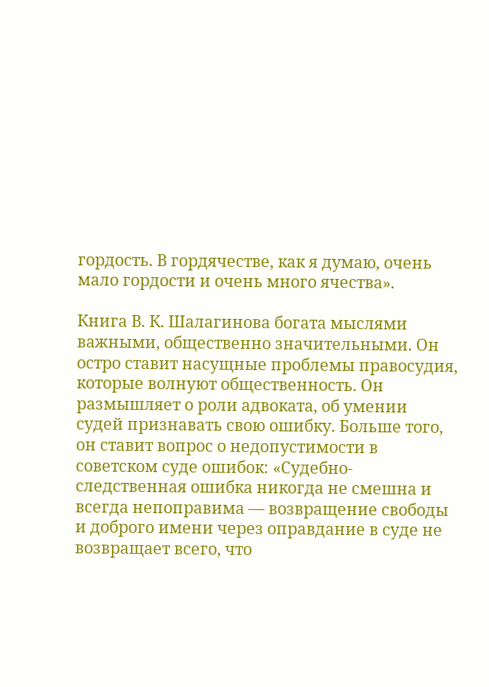гордость. В гордячестве, как я думаю, очень мало гордости и очень много ячества».

Книга В. К. Шалагинова богата мыслями важными, общественно значительными. Он остро ставит насущные проблемы правосудия, которые волнуют общественность. Он размышляет о роли адвоката, об умении судей признавать свою ошибку. Больше того, он ставит вопрос о недопустимости в советском суде ошибок: «Судебно-следственная ошибка никогда не смешна и всегда непоправима — возвращение свободы и доброго имени через оправдание в суде не возвращает всего, что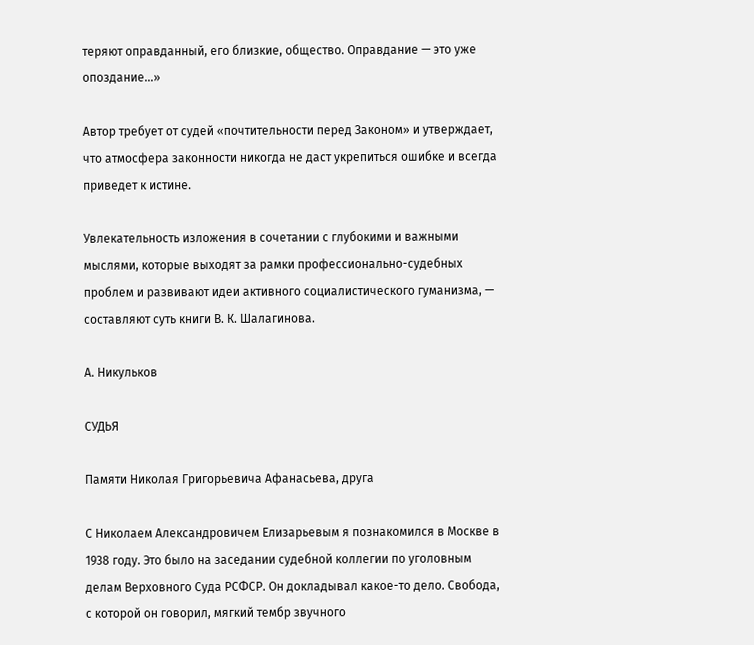теряют оправданный, его близкие, общество. Оправдание — это уже опоздание…»

Автор требует от судей «почтительности перед Законом» и утверждает, что атмосфера законности никогда не даст укрепиться ошибке и всегда приведет к истине.

Увлекательность изложения в сочетании с глубокими и важными мыслями, которые выходят за рамки профессионально-судебных проблем и развивают идеи активного социалистического гуманизма, — составляют суть книги В. К. Шалагинова.

А. Никульков

СУДЬЯ

Памяти Николая Григорьевича Афанасьева, друга

С Николаем Александровичем Елизарьевым я познакомился в Москве в 1938 году. Это было на заседании судебной коллегии по уголовным делам Верховного Суда РСФСР. Он докладывал какое-то дело. Свобода, с которой он говорил, мягкий тембр звучного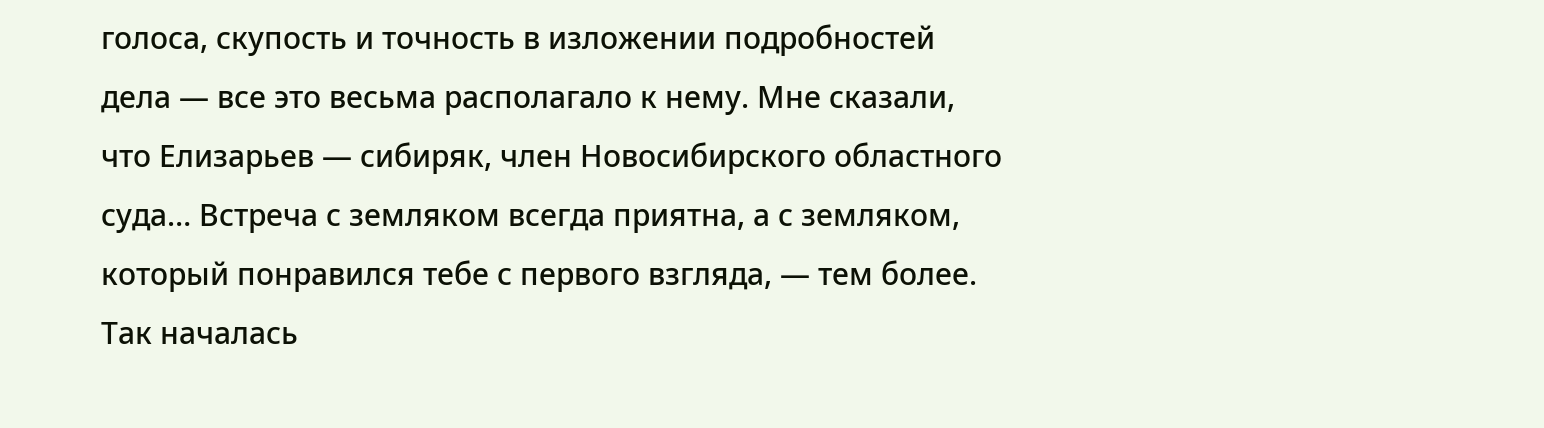голоса, скупость и точность в изложении подробностей дела — все это весьма располагало к нему. Мне сказали, что Елизарьев — сибиряк, член Новосибирского областного суда… Встреча с земляком всегда приятна, а с земляком, который понравился тебе с первого взгляда, — тем более. Так началась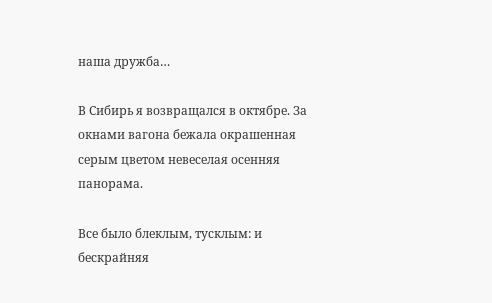наша дружба…

В Сибирь я возвращался в октябре. За окнами вагона бежала окрашенная серым цветом невеселая осенняя панорама.

Все было блеклым, тусклым: и бескрайняя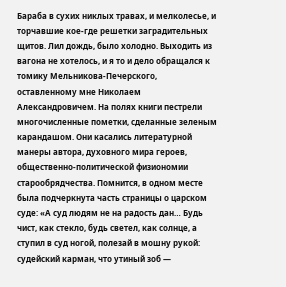Бараба в сухих никлых травах, и мелколесье, и торчавшие кое-где решетки заградительных щитов. Лил дождь, было холодно. Выходить из вагона не хотелось, и я то и дело обращался к томику Мельникова-Печерского, оставленному мне Николаем Александровичем. На полях книги пестрели многочисленные пометки, сделанные зеленым карандашом. Они касались литературной манеры автора, духовного мира героев, общественно-политической физиономии старообрядчества. Помнится, в одном месте была подчеркнута часть страницы о царском суде: «А суд людям не на радость дан… Будь чист, как стекло, будь светел, как солнце, а ступил в суд ногой, полезай в мошну рукой: судейский карман, что утиный зоб —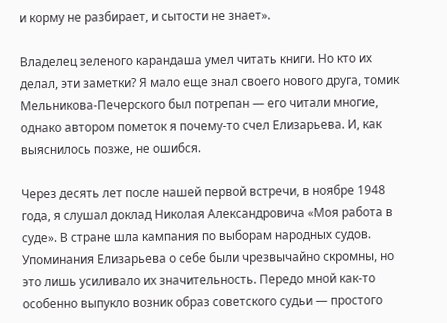и корму не разбирает, и сытости не знает».

Владелец зеленого карандаша умел читать книги. Но кто их делал, эти заметки? Я мало еще знал своего нового друга, томик Мельникова-Печерского был потрепан — его читали многие, однако автором пометок я почему-то счел Елизарьева. И, как выяснилось позже, не ошибся.

Через десять лет после нашей первой встречи, в ноябре 1948 года, я слушал доклад Николая Александровича «Моя работа в суде». В стране шла кампания по выборам народных судов. Упоминания Елизарьева о себе были чрезвычайно скромны, но это лишь усиливало их значительность. Передо мной как-то особенно выпукло возник образ советского судьи — простого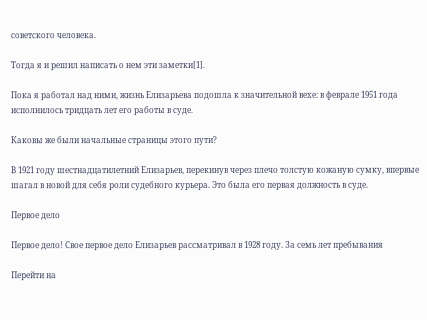советского человека.

Тогда я и решил написать о нем эти заметки[1].

Пока я работал над ними, жизнь Елизарьева подошла к значительной вехе: в феврале 1951 года исполнилось тридцать лет его работы в суде.

Каковы же были начальные страницы этого пути?

В 1921 году шестнадцатилетний Елизарьев, перекинув через плечо толстую кожаную сумку, впервые шагал в новой для себя роли судебного курьера. Это была его первая должность в суде.

Первое дело

Первое дело! Свое первое дело Елизарьев рассматривал в 1928 году. За семь лет пребывания

Перейти на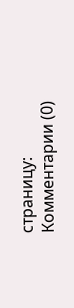страницу:
Комментарии (0)